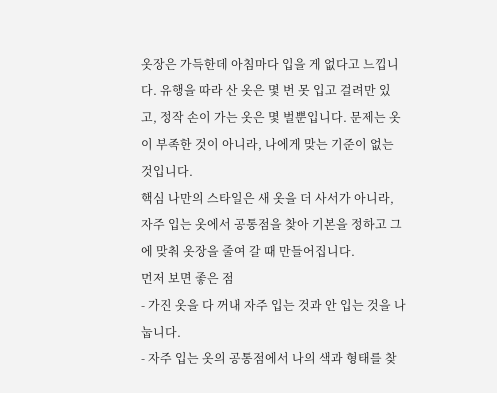옷장은 가득한데 아침마다 입을 게 없다고 느낍니다. 유행을 따라 산 옷은 몇 번 못 입고 걸려만 있고, 정작 손이 가는 옷은 몇 벌뿐입니다. 문제는 옷이 부족한 것이 아니라, 나에게 맞는 기준이 없는 것입니다.
핵심 나만의 스타일은 새 옷을 더 사서가 아니라, 자주 입는 옷에서 공통점을 찾아 기본을 정하고 그에 맞춰 옷장을 줄여 갈 때 만들어집니다.
먼저 보면 좋은 점
- 가진 옷을 다 꺼내 자주 입는 것과 안 입는 것을 나눕니다.
- 자주 입는 옷의 공통점에서 나의 색과 형태를 찾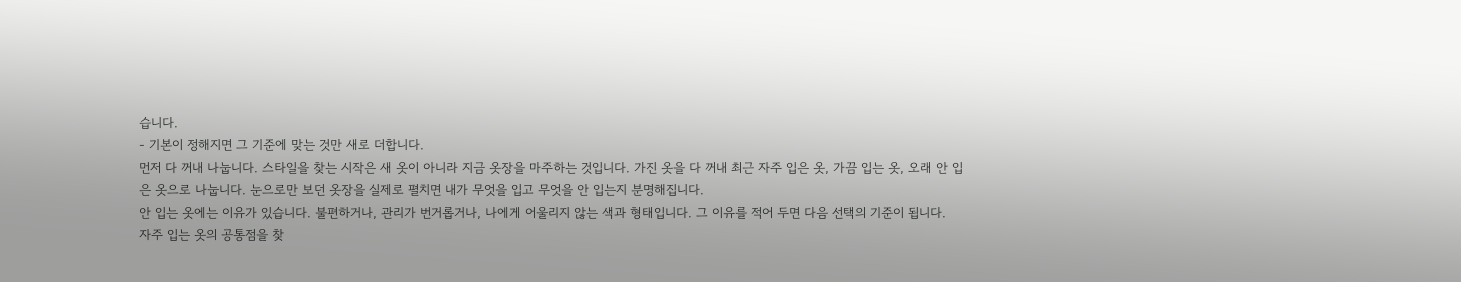습니다.
- 기본이 정해지면 그 기준에 맞는 것만 새로 더합니다.
먼저 다 꺼내 나눕니다. 스타일을 찾는 시작은 새 옷이 아니라 지금 옷장을 마주하는 것입니다. 가진 옷을 다 꺼내 최근 자주 입은 옷, 가끔 입는 옷, 오래 안 입은 옷으로 나눕니다. 눈으로만 보던 옷장을 실제로 펼치면 내가 무엇을 입고 무엇을 안 입는지 분명해집니다.
안 입는 옷에는 이유가 있습니다. 불편하거나, 관리가 번거롭거나, 나에게 어울리지 않는 색과 형태입니다. 그 이유를 적어 두면 다음 선택의 기준이 됩니다.
자주 입는 옷의 공통점을 찾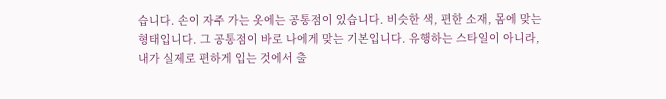습니다. 손이 자주 가는 옷에는 공통점이 있습니다. 비슷한 색, 편한 소재, 몸에 맞는 형태입니다. 그 공통점이 바로 나에게 맞는 기본입니다. 유행하는 스타일이 아니라, 내가 실제로 편하게 입는 것에서 출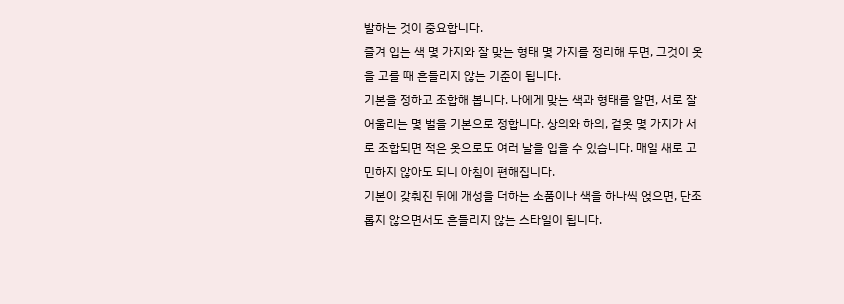발하는 것이 중요합니다.
즐겨 입는 색 몇 가지와 잘 맞는 형태 몇 가지를 정리해 두면, 그것이 옷을 고를 때 흔들리지 않는 기준이 됩니다.
기본을 정하고 조합해 봅니다. 나에게 맞는 색과 형태를 알면, 서로 잘 어울리는 몇 벌을 기본으로 정합니다. 상의와 하의, 겉옷 몇 가지가 서로 조합되면 적은 옷으로도 여러 날을 입을 수 있습니다. 매일 새로 고민하지 않아도 되니 아침이 편해집니다.
기본이 갖춰진 뒤에 개성을 더하는 소품이나 색을 하나씩 얹으면, 단조롭지 않으면서도 흔들리지 않는 스타일이 됩니다.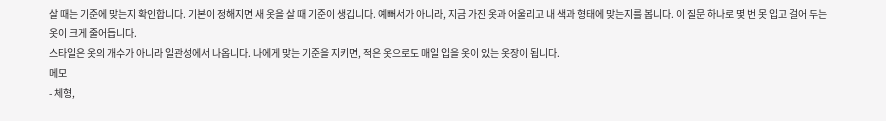살 때는 기준에 맞는지 확인합니다. 기본이 정해지면 새 옷을 살 때 기준이 생깁니다. 예뻐서가 아니라, 지금 가진 옷과 어울리고 내 색과 형태에 맞는지를 봅니다. 이 질문 하나로 몇 번 못 입고 걸어 두는 옷이 크게 줄어듭니다.
스타일은 옷의 개수가 아니라 일관성에서 나옵니다. 나에게 맞는 기준을 지키면, 적은 옷으로도 매일 입을 옷이 있는 옷장이 됩니다.
메모
- 체형,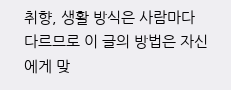취향, 생활 방식은 사람마다 다르므로 이 글의 방법은 자신에게 맞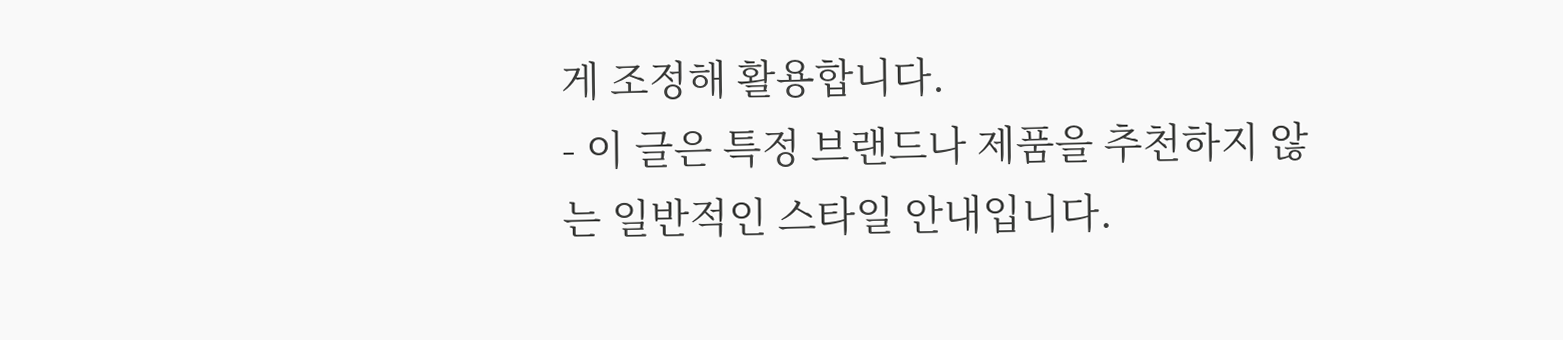게 조정해 활용합니다.
- 이 글은 특정 브랜드나 제품을 추천하지 않는 일반적인 스타일 안내입니다.